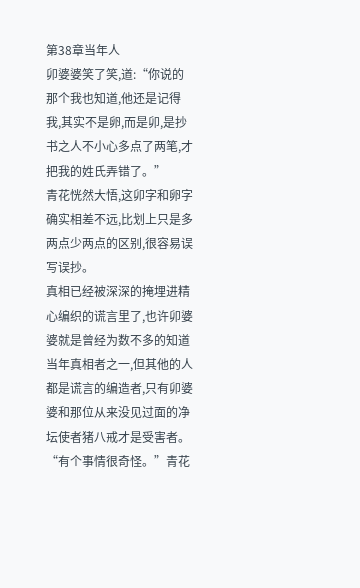第38章当年人
卯婆婆笑了笑,道:“你说的那个我也知道,他还是记得我,其实不是卵,而是卯,是抄书之人不小心多点了两笔,才把我的姓氏弄错了。”
青花恍然大悟,这卯字和卵字确实相差不远,比划上只是多两点少两点的区别,很容易误写误抄。
真相已经被深深的掩埋进精心编织的谎言里了,也许卯婆婆就是曾经为数不多的知道当年真相者之一,但其他的人都是谎言的编造者,只有卯婆婆和那位从来没见过面的净坛使者猪八戒才是受害者。
“有个事情很奇怪。”青花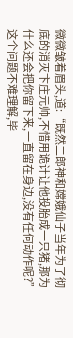微微皱着眉头,道:“既然二郎神和嫦娥仙子当年为了彻底的消灭卞庄元帅,不惜用诡计让他投胎成一只猪,那为什么还会把你留下来,一直留在身边,没有任何动作呢?”
这个问题不难理解,毕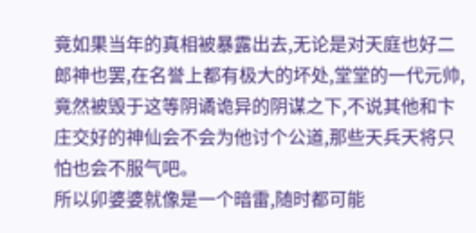竟如果当年的真相被暴露出去,无论是对天庭也好二郎神也罢,在名誉上都有极大的坏处,堂堂的一代元帅,竟然被毁于这等阴谲诡异的阴谋之下,不说其他和卞庄交好的神仙会不会为他讨个公道,那些天兵天将只怕也会不服气吧。
所以卯婆婆就像是一个暗雷,随时都可能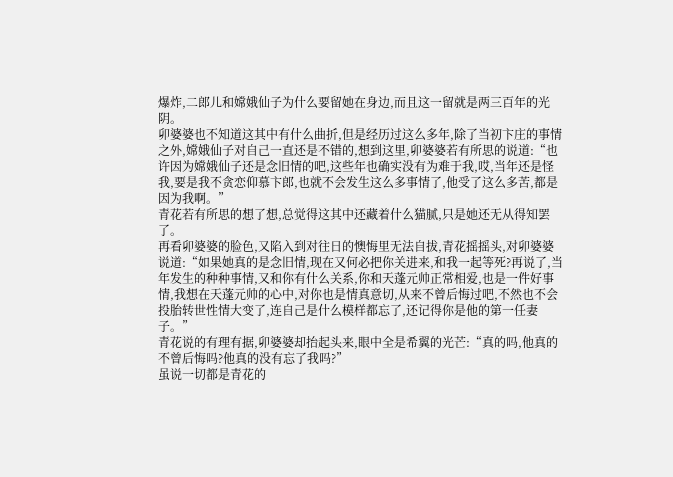爆炸,二郎儿和嫦娥仙子为什么要留她在身边,而且这一留就是两三百年的光阴。
卯婆婆也不知道这其中有什么曲折,但是经历过这么多年,除了当初卞庄的事情之外,嫦娥仙子对自己一直还是不错的,想到这里,卯婆婆若有所思的说道:“也许因为嫦娥仙子还是念旧情的吧,这些年也确实没有为难于我,哎,当年还是怪我,要是我不贪恋仰慕卞郎,也就不会发生这么多事情了,他受了这么多苦,都是因为我啊。”
青花若有所思的想了想,总觉得这其中还藏着什么猫腻,只是她还无从得知罢了。
再看卯婆婆的脸色,又陷入到对往日的懊悔里无法自拔,青花摇摇头,对卯婆婆说道:“如果她真的是念旧情,现在又何必把你关进来,和我一起等死?再说了,当年发生的种种事情,又和你有什么关系,你和天蓬元帅正常相爱,也是一件好事情,我想在天蓬元帅的心中,对你也是情真意切,从来不曾后悔过吧,不然也不会投胎转世性情大变了,连自己是什么模样都忘了,还记得你是他的第一任妻子。”
青花说的有理有据,卯婆婆却抬起头来,眼中全是希翼的光芒:“真的吗,他真的不曾后悔吗?他真的没有忘了我吗?”
虽说一切都是青花的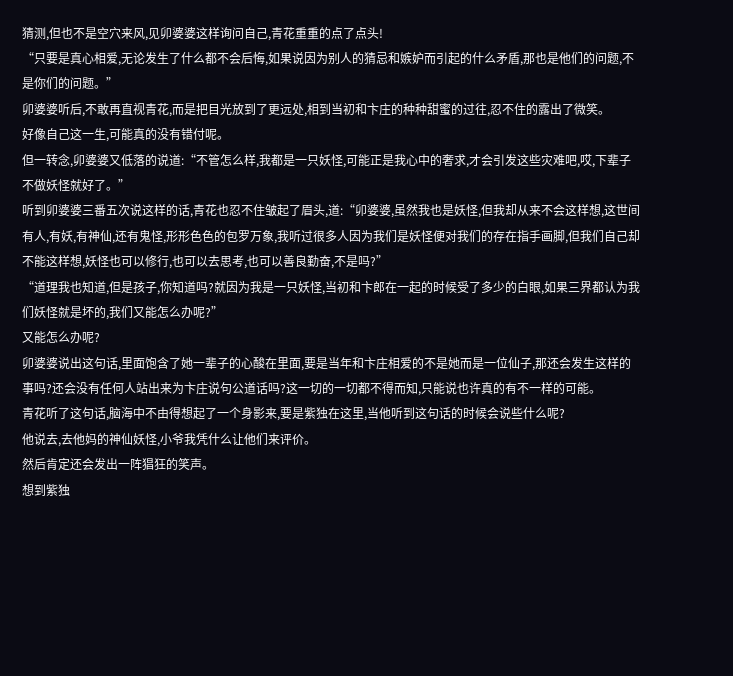猜测,但也不是空穴来风,见卯婆婆这样询问自己,青花重重的点了点头!
“只要是真心相爱,无论发生了什么都不会后悔,如果说因为别人的猜忌和嫉妒而引起的什么矛盾,那也是他们的问题,不是你们的问题。”
卯婆婆听后,不敢再直视青花,而是把目光放到了更远处,相到当初和卞庄的种种甜蜜的过往,忍不住的露出了微笑。
好像自己这一生,可能真的没有错付呢。
但一转念,卯婆婆又低落的说道:“不管怎么样,我都是一只妖怪,可能正是我心中的奢求,才会引发这些灾难吧,哎,下辈子不做妖怪就好了。”
听到卯婆婆三番五次说这样的话,青花也忍不住皱起了眉头,道:“卯婆婆,虽然我也是妖怪,但我却从来不会这样想,这世间有人,有妖,有神仙,还有鬼怪,形形色色的包罗万象,我听过很多人因为我们是妖怪便对我们的存在指手画脚,但我们自己却不能这样想,妖怪也可以修行,也可以去思考,也可以善良勤奋,不是吗?”
“道理我也知道,但是孩子,你知道吗?就因为我是一只妖怪,当初和卞郎在一起的时候受了多少的白眼,如果三界都认为我们妖怪就是坏的,我们又能怎么办呢?”
又能怎么办呢?
卯婆婆说出这句话,里面饱含了她一辈子的心酸在里面,要是当年和卞庄相爱的不是她而是一位仙子,那还会发生这样的事吗?还会没有任何人站出来为卞庄说句公道话吗?这一切的一切都不得而知,只能说也许真的有不一样的可能。
青花听了这句话,脑海中不由得想起了一个身影来,要是紫独在这里,当他听到这句话的时候会说些什么呢?
他说去,去他妈的神仙妖怪,小爷我凭什么让他们来评价。
然后肯定还会发出一阵猖狂的笑声。
想到紫独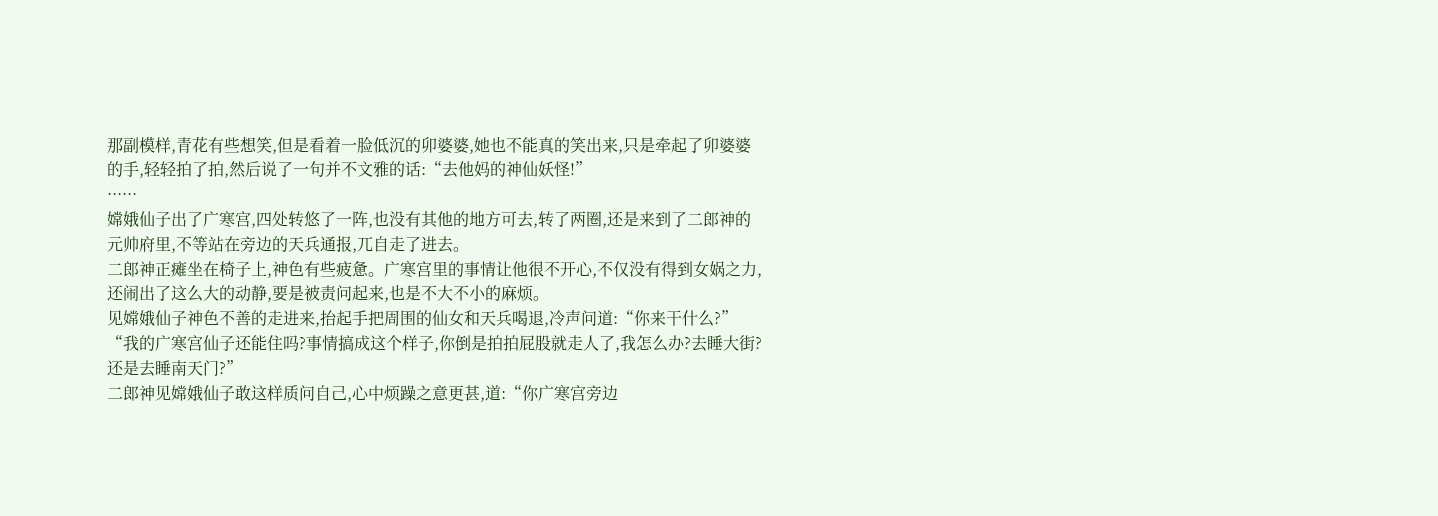那副模样,青花有些想笑,但是看着一脸低沉的卯婆婆,她也不能真的笑出来,只是牵起了卯婆婆的手,轻轻拍了拍,然后说了一句并不文雅的话:“去他妈的神仙妖怪!”
······
嫦娥仙子出了广寒宫,四处转悠了一阵,也没有其他的地方可去,转了两圈,还是来到了二郎神的元帅府里,不等站在旁边的天兵通报,兀自走了进去。
二郎神正瘫坐在椅子上,神色有些疲惫。广寒宫里的事情让他很不开心,不仅没有得到女娲之力,还闹出了这么大的动静,要是被责问起来,也是不大不小的麻烦。
见嫦娥仙子神色不善的走进来,抬起手把周围的仙女和天兵喝退,冷声问道:“你来干什么?”
“我的广寒宫仙子还能住吗?事情搞成这个样子,你倒是拍拍屁股就走人了,我怎么办?去睡大街?还是去睡南天门?”
二郎神见嫦娥仙子敢这样质问自己,心中烦躁之意更甚,道:“你广寒宫旁边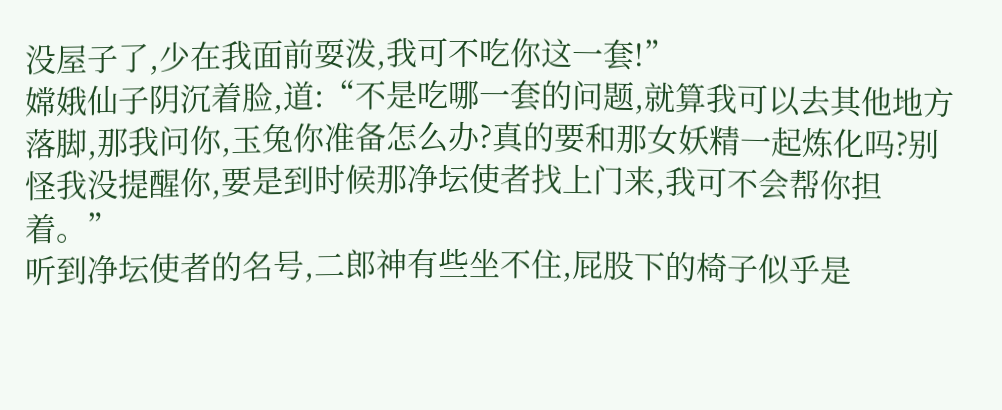没屋子了,少在我面前耍泼,我可不吃你这一套!”
嫦娥仙子阴沉着脸,道:“不是吃哪一套的问题,就算我可以去其他地方落脚,那我问你,玉兔你准备怎么办?真的要和那女妖精一起炼化吗?别怪我没提醒你,要是到时候那净坛使者找上门来,我可不会帮你担着。”
听到净坛使者的名号,二郎神有些坐不住,屁股下的椅子似乎是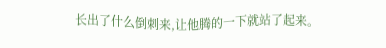长出了什么倒刺来,让他腾的一下就站了起来。